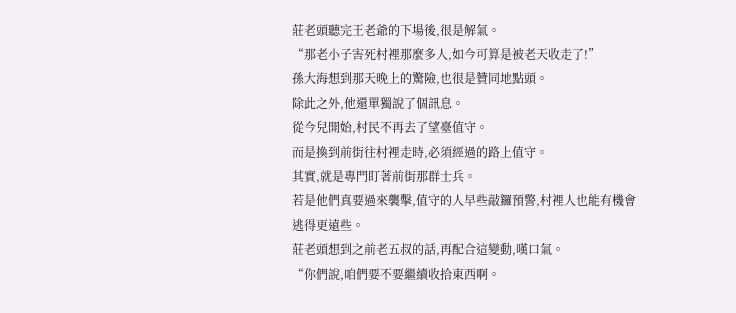莊老頭聽完王老爺的下場後,很是解氣。
“那老小子害死村裡那麼多人,如今可算是被老天收走了!”
孫大海想到那天晚上的驚險,也很是贊同地點頭。
除此之外,他還單獨說了個訊息。
從今兒開始,村民不再去了望臺值守。
而是換到前街往村裡走時,必須經過的路上值守。
其實,就是專門盯著前街那群士兵。
若是他們真要過來襲擊,值守的人早些敲鑼預警,村裡人也能有機會逃得更遠些。
莊老頭想到之前老五叔的話,再配合這變動,嘆口氣。
“你們說,咱們要不要繼續收拾東西啊。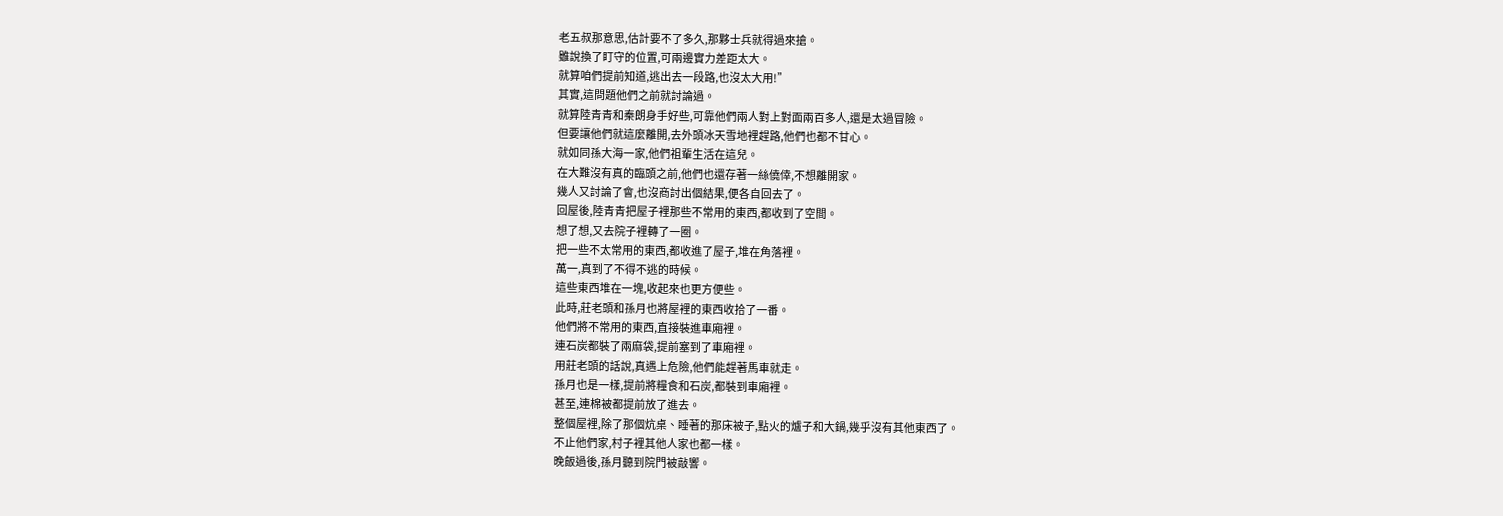老五叔那意思,估計要不了多久,那夥士兵就得過來搶。
雖說換了盯守的位置,可兩邊實力差距太大。
就算咱們提前知道,逃出去一段路,也沒太大用!”
其實,這問題他們之前就討論過。
就算陸青青和秦朗身手好些,可靠他們兩人對上對面兩百多人,還是太過冒險。
但要讓他們就這麼離開,去外頭冰天雪地裡趕路,他們也都不甘心。
就如同孫大海一家,他們祖輩生活在這兒。
在大難沒有真的臨頭之前,他們也還存著一絲僥倖,不想離開家。
幾人又討論了會,也沒商討出個結果,便各自回去了。
回屋後,陸青青把屋子裡那些不常用的東西,都收到了空間。
想了想,又去院子裡轉了一圈。
把一些不太常用的東西,都收進了屋子,堆在角落裡。
萬一,真到了不得不逃的時候。
這些東西堆在一塊,收起來也更方便些。
此時,莊老頭和孫月也將屋裡的東西收拾了一番。
他們將不常用的東西,直接裝進車廂裡。
連石炭都裝了兩麻袋,提前塞到了車廂裡。
用莊老頭的話說,真遇上危險,他們能趕著馬車就走。
孫月也是一樣,提前將糧食和石炭,都裝到車廂裡。
甚至,連棉被都提前放了進去。
整個屋裡,除了那個炕桌、睡著的那床被子,點火的爐子和大鍋,幾乎沒有其他東西了。
不止他們家,村子裡其他人家也都一樣。
晚飯過後,孫月聽到院門被敲響。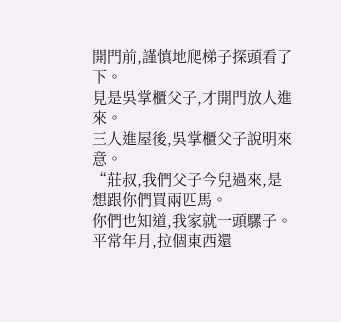開門前,謹慎地爬梯子探頭看了下。
見是吳掌櫃父子,才開門放人進來。
三人進屋後,吳掌櫃父子說明來意。
“莊叔,我們父子今兒過來,是想跟你們買兩匹馬。
你們也知道,我家就一頭騾子。
平常年月,拉個東西還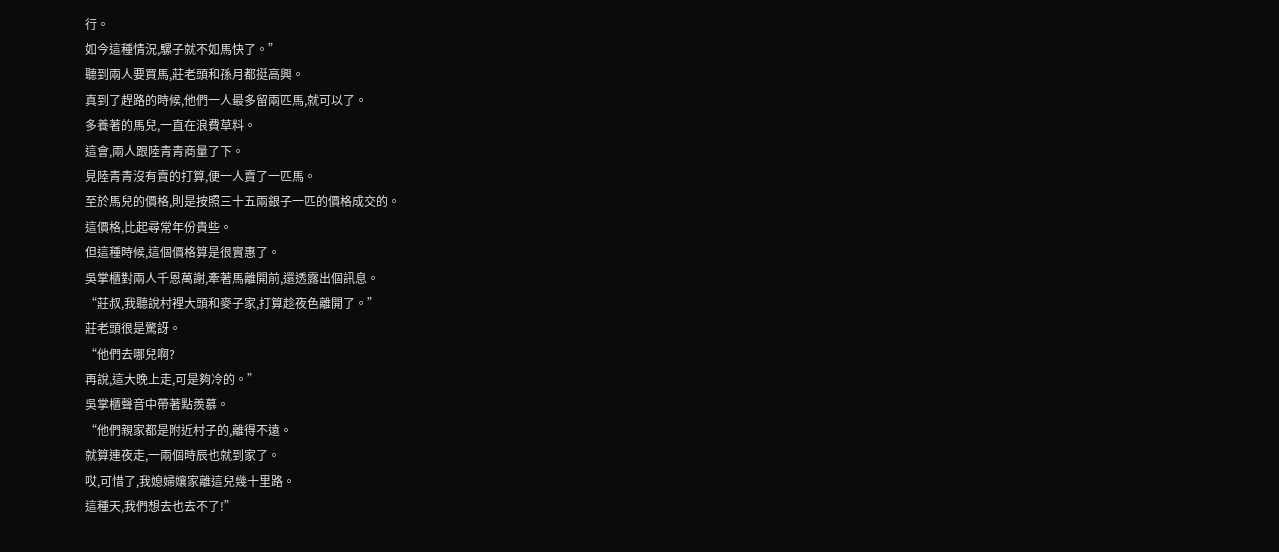行。
如今這種情況,騾子就不如馬快了。”
聽到兩人要買馬,莊老頭和孫月都挺高興。
真到了趕路的時候,他們一人最多留兩匹馬,就可以了。
多養著的馬兒,一直在浪費草料。
這會,兩人跟陸青青商量了下。
見陸青青沒有賣的打算,便一人賣了一匹馬。
至於馬兒的價格,則是按照三十五兩銀子一匹的價格成交的。
這價格,比起尋常年份貴些。
但這種時候,這個價格算是很實惠了。
吳掌櫃對兩人千恩萬謝,牽著馬離開前,還透露出個訊息。
“莊叔,我聽說村裡大頭和麥子家,打算趁夜色離開了。”
莊老頭很是驚訝。
“他們去哪兒啊?
再說,這大晚上走,可是夠冷的。”
吳掌櫃聲音中帶著點羨慕。
“他們親家都是附近村子的,離得不遠。
就算連夜走,一兩個時辰也就到家了。
哎,可惜了,我媳婦孃家離這兒幾十里路。
這種天,我們想去也去不了!”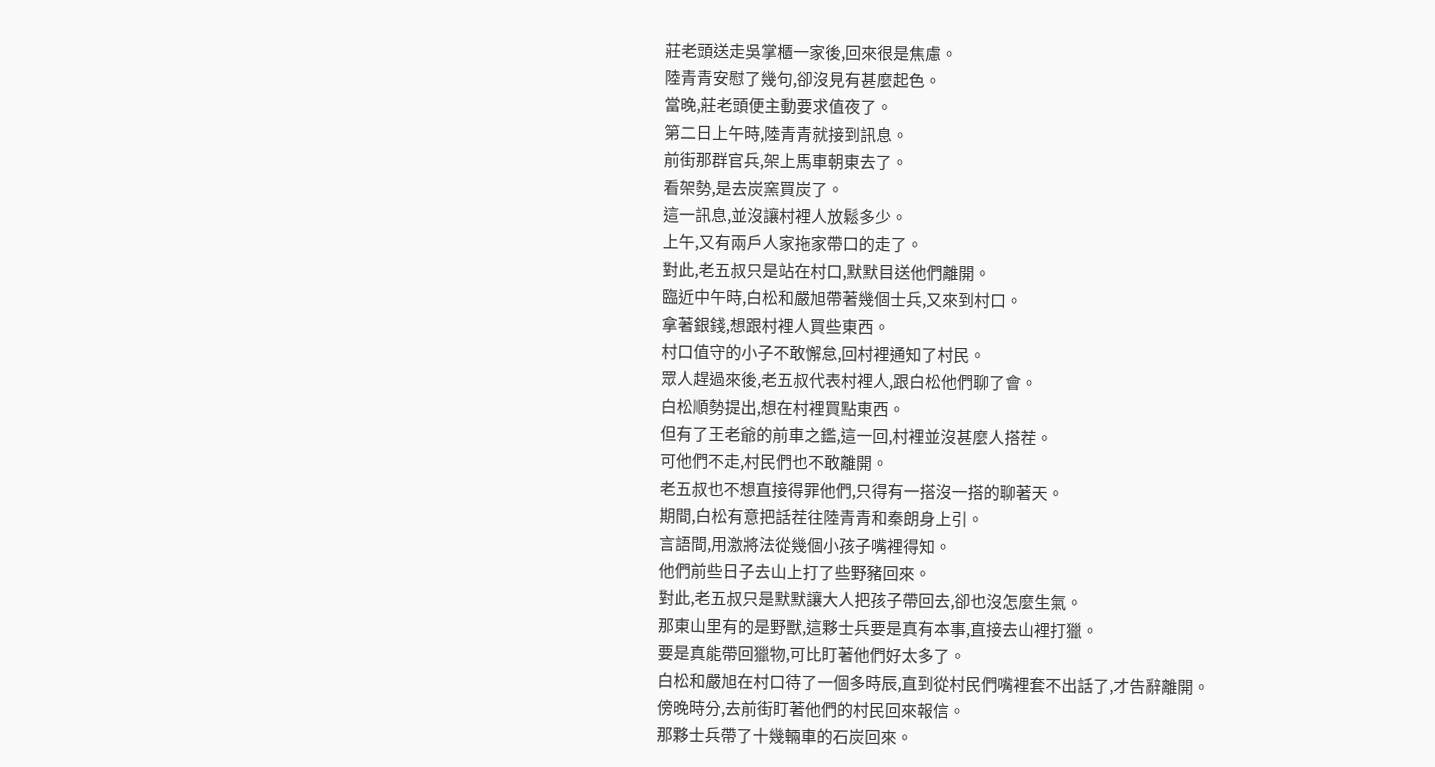莊老頭送走吳掌櫃一家後,回來很是焦慮。
陸青青安慰了幾句,卻沒見有甚麼起色。
當晚,莊老頭便主動要求值夜了。
第二日上午時,陸青青就接到訊息。
前街那群官兵,架上馬車朝東去了。
看架勢,是去炭窯買炭了。
這一訊息,並沒讓村裡人放鬆多少。
上午,又有兩戶人家拖家帶口的走了。
對此,老五叔只是站在村口,默默目送他們離開。
臨近中午時,白松和嚴旭帶著幾個士兵,又來到村口。
拿著銀錢,想跟村裡人買些東西。
村口值守的小子不敢懈怠,回村裡通知了村民。
眾人趕過來後,老五叔代表村裡人,跟白松他們聊了會。
白松順勢提出,想在村裡買點東西。
但有了王老爺的前車之鑑,這一回,村裡並沒甚麼人搭茬。
可他們不走,村民們也不敢離開。
老五叔也不想直接得罪他們,只得有一搭沒一搭的聊著天。
期間,白松有意把話茬往陸青青和秦朗身上引。
言語間,用激將法從幾個小孩子嘴裡得知。
他們前些日子去山上打了些野豬回來。
對此,老五叔只是默默讓大人把孩子帶回去,卻也沒怎麼生氣。
那東山里有的是野獸,這夥士兵要是真有本事,直接去山裡打獵。
要是真能帶回獵物,可比盯著他們好太多了。
白松和嚴旭在村口待了一個多時辰,直到從村民們嘴裡套不出話了,才告辭離開。
傍晚時分,去前街盯著他們的村民回來報信。
那夥士兵帶了十幾輛車的石炭回來。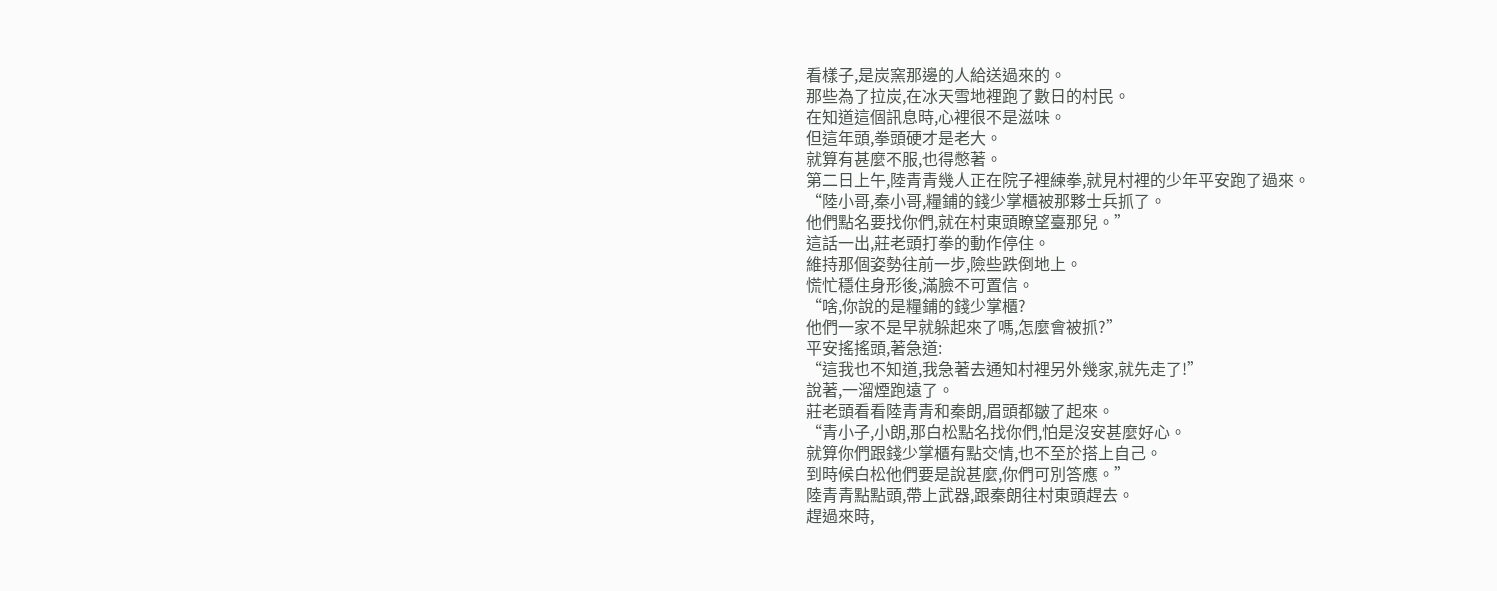看樣子,是炭窯那邊的人給送過來的。
那些為了拉炭,在冰天雪地裡跑了數日的村民。
在知道這個訊息時,心裡很不是滋味。
但這年頭,拳頭硬才是老大。
就算有甚麼不服,也得憋著。
第二日上午,陸青青幾人正在院子裡練拳,就見村裡的少年平安跑了過來。
“陸小哥,秦小哥,糧鋪的錢少掌櫃被那夥士兵抓了。
他們點名要找你們,就在村東頭瞭望臺那兒。”
這話一出,莊老頭打拳的動作停住。
維持那個姿勢往前一步,險些跌倒地上。
慌忙穩住身形後,滿臉不可置信。
“啥,你說的是糧鋪的錢少掌櫃?
他們一家不是早就躲起來了嗎,怎麼會被抓?”
平安搖搖頭,著急道:
“這我也不知道,我急著去通知村裡另外幾家,就先走了!”
說著,一溜煙跑遠了。
莊老頭看看陸青青和秦朗,眉頭都皺了起來。
“青小子,小朗,那白松點名找你們,怕是沒安甚麼好心。
就算你們跟錢少掌櫃有點交情,也不至於搭上自己。
到時候白松他們要是說甚麼,你們可別答應。”
陸青青點點頭,帶上武器,跟秦朗往村東頭趕去。
趕過來時,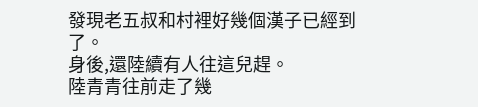發現老五叔和村裡好幾個漢子已經到了。
身後,還陸續有人往這兒趕。
陸青青往前走了幾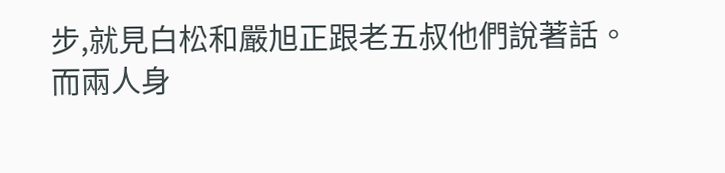步,就見白松和嚴旭正跟老五叔他們說著話。
而兩人身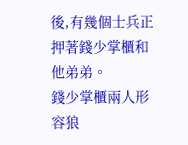後,有幾個士兵正押著錢少掌櫃和他弟弟。
錢少掌櫃兩人形容狼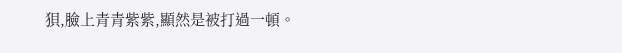狽,臉上青青紫紫,顯然是被打過一頓。